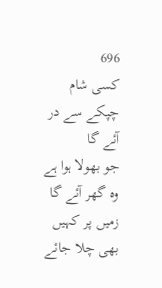696
کسی شام چپکے سے در آئے گا
جو بھولا ہوا ہے وہ گھر آئے گا
زمیں پر کہیں بھی چلا جائے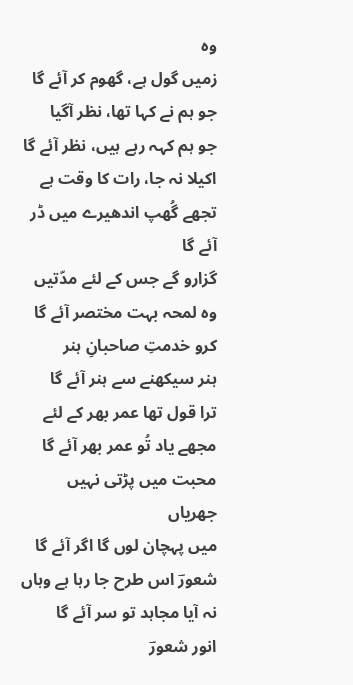وہ
زمیں گول ہے، گھوم کر آئے گا
جو ہم نے کہا تھا، نظر آگیا
جو ہم کہہ رہے ہیں، نظر آئے گا
اکیلا نہ جا، رات کا وقت ہے
تجھے گُھپ اندھیرے میں ڈر آئے گا
گزارو گے جس کے لئے مدّتیں
وہ لمحہ بہت مختصر آئے گا
کرو خدمتِ صاحبانِ ہنر
ہنر سیکھنے سے ہنر آئے گا
ترا قول تھا عمر بھر کے لئے
مجھے یاد تُو عمر بھر آئے گا
محبت میں پڑتی نہیں جھریاں
میں پہچان لوں گا اگر آئے گا
شعورؔ اس طرح جا رہا ہے وہاں
نہ آیا مجاہد تو سر آئے گا
انور شعورؔ